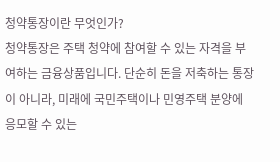청약통장이란 무엇인가?
청약통장은 주택 청약에 참여할 수 있는 자격을 부여하는 금융상품입니다. 단순히 돈을 저축하는 통장이 아니라, 미래에 국민주택이나 민영주택 분양에 응모할 수 있는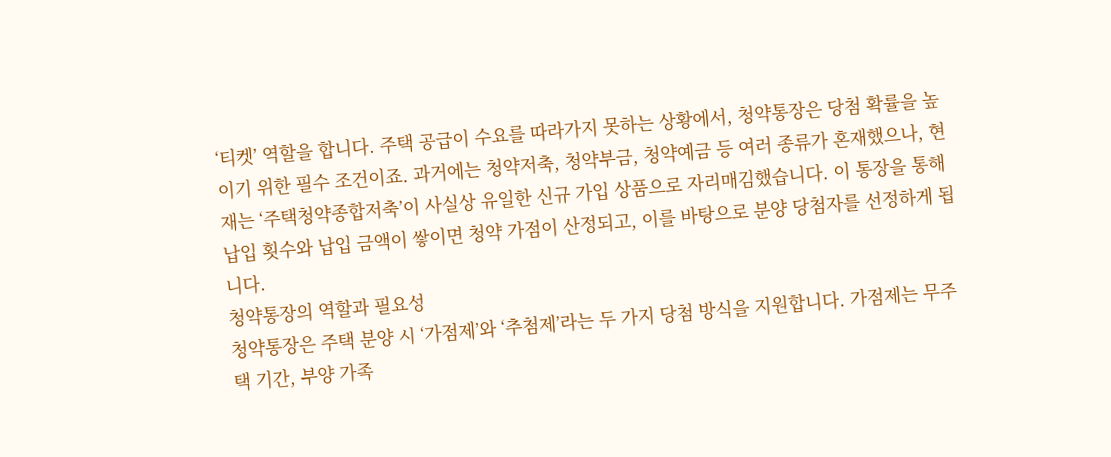‘티켓’ 역할을 합니다. 주택 공급이 수요를 따라가지 못하는 상황에서, 청약통장은 당첨 확률을 높이기 위한 필수 조건이죠. 과거에는 청약저축, 청약부금, 청약예금 등 여러 종류가 혼재했으나, 현재는 ‘주택청약종합저축’이 사실상 유일한 신규 가입 상품으로 자리매김했습니다. 이 통장을 통해 납입 횟수와 납입 금액이 쌓이면 청약 가점이 산정되고, 이를 바탕으로 분양 당첨자를 선정하게 됩니다.
청약통장의 역할과 필요성
청약통장은 주택 분양 시 ‘가점제’와 ‘추첨제’라는 두 가지 당첨 방식을 지원합니다. 가점제는 무주택 기간, 부양 가족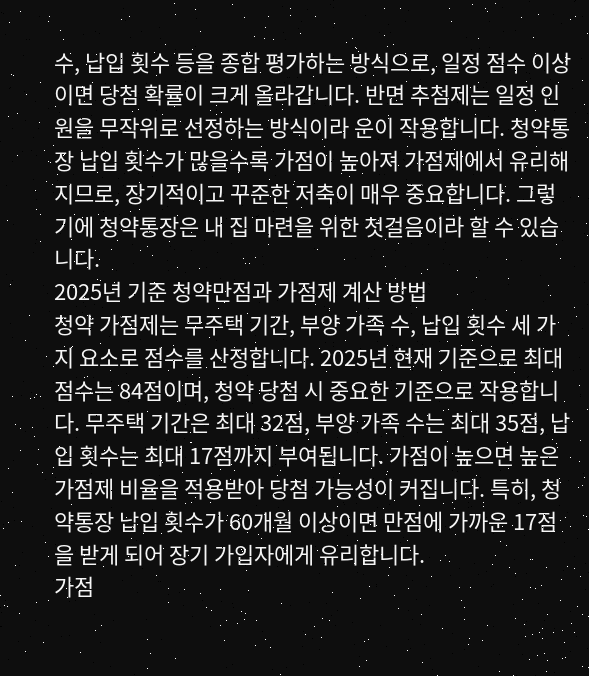수, 납입 횟수 등을 종합 평가하는 방식으로, 일정 점수 이상이면 당첨 확률이 크게 올라갑니다. 반면 추첨제는 일정 인원을 무작위로 선정하는 방식이라 운이 작용합니다. 청약통장 납입 횟수가 많을수록 가점이 높아져 가점제에서 유리해지므로, 장기적이고 꾸준한 저축이 매우 중요합니다. 그렇기에 청약통장은 내 집 마련을 위한 첫걸음이라 할 수 있습니다.
2025년 기준 청약만점과 가점제 계산 방법
청약 가점제는 무주택 기간, 부양 가족 수, 납입 횟수 세 가지 요소로 점수를 산정합니다. 2025년 현재 기준으로 최대 점수는 84점이며, 청약 당첨 시 중요한 기준으로 작용합니다. 무주택 기간은 최대 32점, 부양 가족 수는 최대 35점, 납입 횟수는 최대 17점까지 부여됩니다. 가점이 높으면 높은 가점제 비율을 적용받아 당첨 가능성이 커집니다. 특히, 청약통장 납입 횟수가 60개월 이상이면 만점에 가까운 17점을 받게 되어 장기 가입자에게 유리합니다.
가점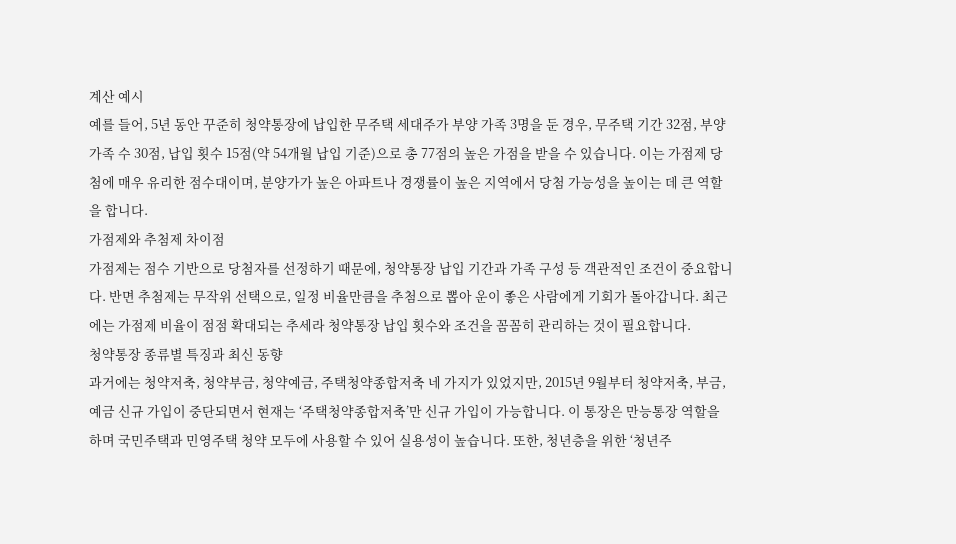계산 예시
예를 들어, 5년 동안 꾸준히 청약통장에 납입한 무주택 세대주가 부양 가족 3명을 둔 경우, 무주택 기간 32점, 부양 가족 수 30점, 납입 횟수 15점(약 54개월 납입 기준)으로 총 77점의 높은 가점을 받을 수 있습니다. 이는 가점제 당첨에 매우 유리한 점수대이며, 분양가가 높은 아파트나 경쟁률이 높은 지역에서 당첨 가능성을 높이는 데 큰 역할을 합니다.
가점제와 추첨제 차이점
가점제는 점수 기반으로 당첨자를 선정하기 때문에, 청약통장 납입 기간과 가족 구성 등 객관적인 조건이 중요합니다. 반면 추첨제는 무작위 선택으로, 일정 비율만큼을 추첨으로 뽑아 운이 좋은 사람에게 기회가 돌아갑니다. 최근에는 가점제 비율이 점점 확대되는 추세라 청약통장 납입 횟수와 조건을 꼼꼼히 관리하는 것이 필요합니다.
청약통장 종류별 특징과 최신 동향
과거에는 청약저축, 청약부금, 청약예금, 주택청약종합저축 네 가지가 있었지만, 2015년 9월부터 청약저축, 부금, 예금 신규 가입이 중단되면서 현재는 ‘주택청약종합저축’만 신규 가입이 가능합니다. 이 통장은 만능통장 역할을 하며 국민주택과 민영주택 청약 모두에 사용할 수 있어 실용성이 높습니다. 또한, 청년층을 위한 ‘청년주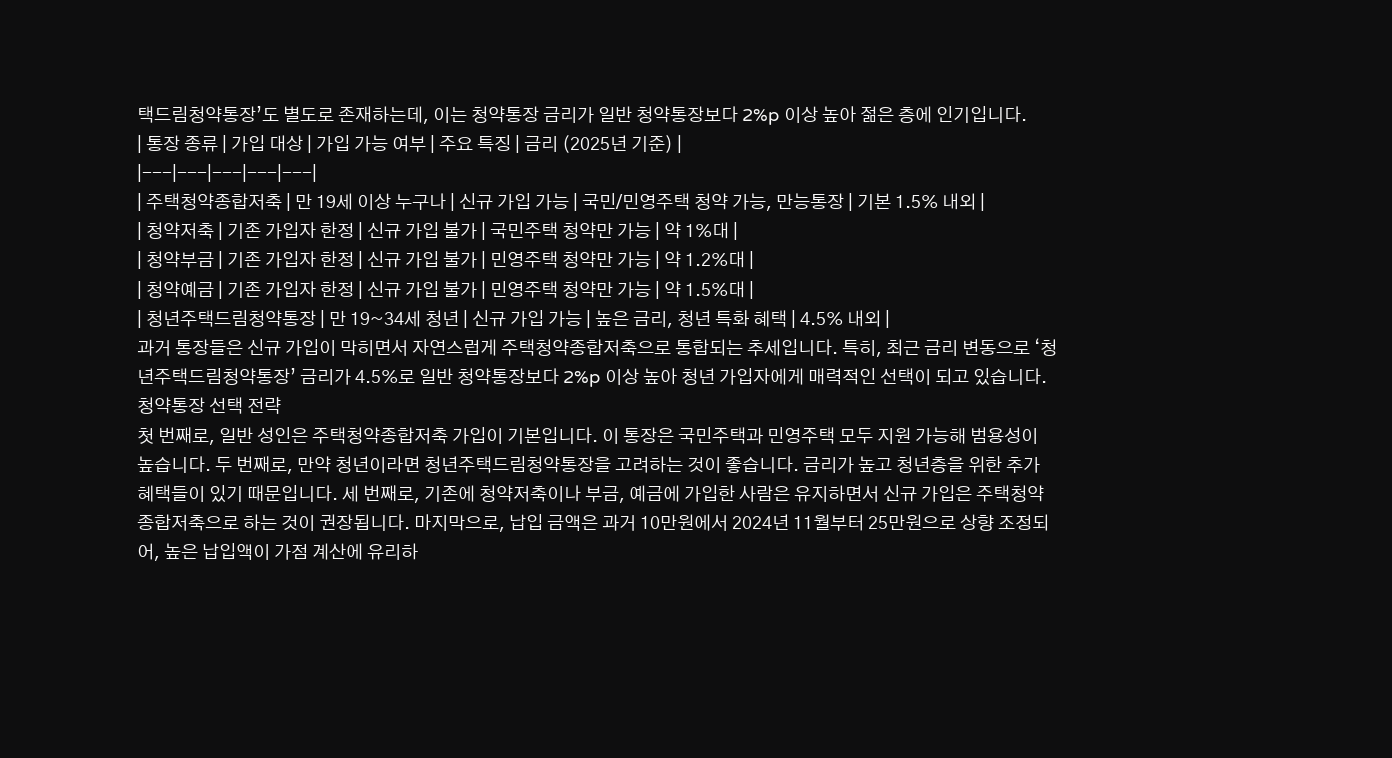택드림청약통장’도 별도로 존재하는데, 이는 청약통장 금리가 일반 청약통장보다 2%p 이상 높아 젊은 층에 인기입니다.
| 통장 종류 | 가입 대상 | 가입 가능 여부 | 주요 특징 | 금리 (2025년 기준) |
|---|---|---|---|---|
| 주택청약종합저축 | 만 19세 이상 누구나 | 신규 가입 가능 | 국민/민영주택 청약 가능, 만능통장 | 기본 1.5% 내외 |
| 청약저축 | 기존 가입자 한정 | 신규 가입 불가 | 국민주택 청약만 가능 | 약 1%대 |
| 청약부금 | 기존 가입자 한정 | 신규 가입 불가 | 민영주택 청약만 가능 | 약 1.2%대 |
| 청약예금 | 기존 가입자 한정 | 신규 가입 불가 | 민영주택 청약만 가능 | 약 1.5%대 |
| 청년주택드림청약통장 | 만 19~34세 청년 | 신규 가입 가능 | 높은 금리, 청년 특화 혜택 | 4.5% 내외 |
과거 통장들은 신규 가입이 막히면서 자연스럽게 주택청약종합저축으로 통합되는 추세입니다. 특히, 최근 금리 변동으로 ‘청년주택드림청약통장’ 금리가 4.5%로 일반 청약통장보다 2%p 이상 높아 청년 가입자에게 매력적인 선택이 되고 있습니다.
청약통장 선택 전략
첫 번째로, 일반 성인은 주택청약종합저축 가입이 기본입니다. 이 통장은 국민주택과 민영주택 모두 지원 가능해 범용성이 높습니다. 두 번째로, 만약 청년이라면 청년주택드림청약통장을 고려하는 것이 좋습니다. 금리가 높고 청년층을 위한 추가 혜택들이 있기 때문입니다. 세 번째로, 기존에 청약저축이나 부금, 예금에 가입한 사람은 유지하면서 신규 가입은 주택청약종합저축으로 하는 것이 권장됩니다. 마지막으로, 납입 금액은 과거 10만원에서 2024년 11월부터 25만원으로 상향 조정되어, 높은 납입액이 가점 계산에 유리하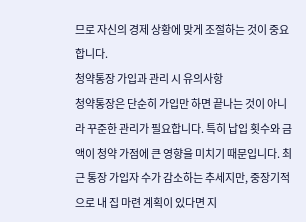므로 자신의 경제 상황에 맞게 조절하는 것이 중요합니다.
청약통장 가입과 관리 시 유의사항
청약통장은 단순히 가입만 하면 끝나는 것이 아니라 꾸준한 관리가 필요합니다. 특히 납입 횟수와 금액이 청약 가점에 큰 영향을 미치기 때문입니다. 최근 통장 가입자 수가 감소하는 추세지만, 중장기적으로 내 집 마련 계획이 있다면 지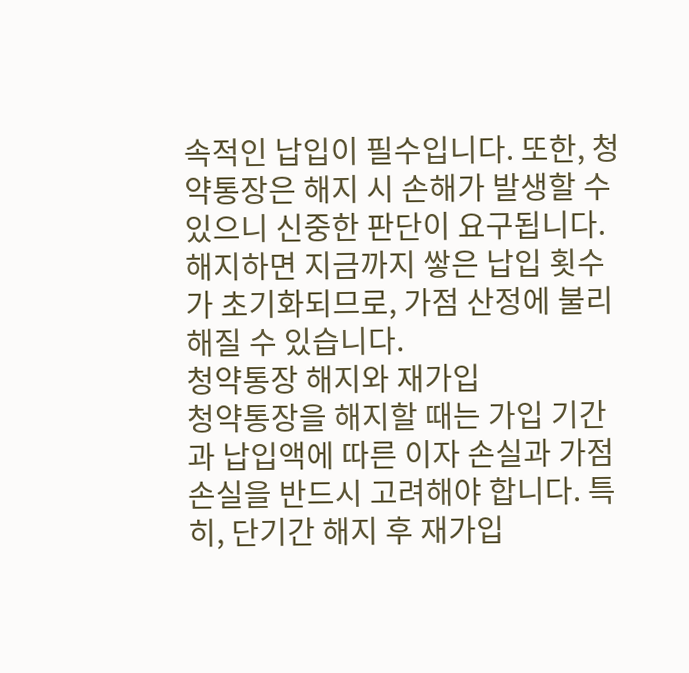속적인 납입이 필수입니다. 또한, 청약통장은 해지 시 손해가 발생할 수 있으니 신중한 판단이 요구됩니다. 해지하면 지금까지 쌓은 납입 횟수가 초기화되므로, 가점 산정에 불리해질 수 있습니다.
청약통장 해지와 재가입
청약통장을 해지할 때는 가입 기간과 납입액에 따른 이자 손실과 가점 손실을 반드시 고려해야 합니다. 특히, 단기간 해지 후 재가입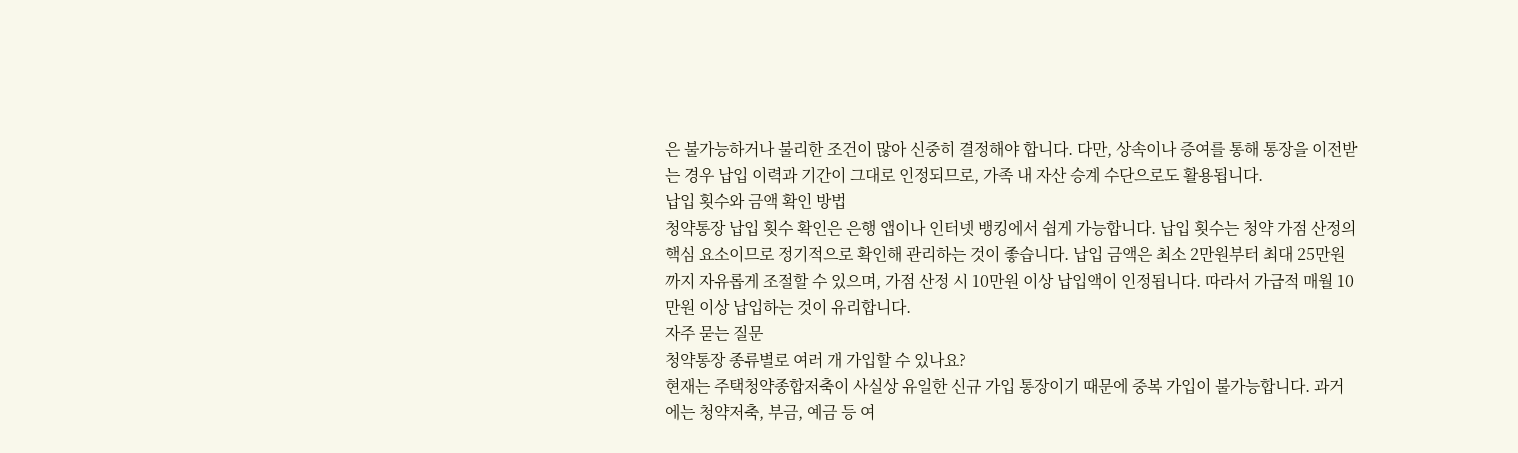은 불가능하거나 불리한 조건이 많아 신중히 결정해야 합니다. 다만, 상속이나 증여를 통해 통장을 이전받는 경우 납입 이력과 기간이 그대로 인정되므로, 가족 내 자산 승계 수단으로도 활용됩니다.
납입 횟수와 금액 확인 방법
청약통장 납입 횟수 확인은 은행 앱이나 인터넷 뱅킹에서 쉽게 가능합니다. 납입 횟수는 청약 가점 산정의 핵심 요소이므로 정기적으로 확인해 관리하는 것이 좋습니다. 납입 금액은 최소 2만원부터 최대 25만원까지 자유롭게 조절할 수 있으며, 가점 산정 시 10만원 이상 납입액이 인정됩니다. 따라서 가급적 매월 10만원 이상 납입하는 것이 유리합니다.
자주 묻는 질문
청약통장 종류별로 여러 개 가입할 수 있나요?
현재는 주택청약종합저축이 사실상 유일한 신규 가입 통장이기 때문에 중복 가입이 불가능합니다. 과거에는 청약저축, 부금, 예금 등 여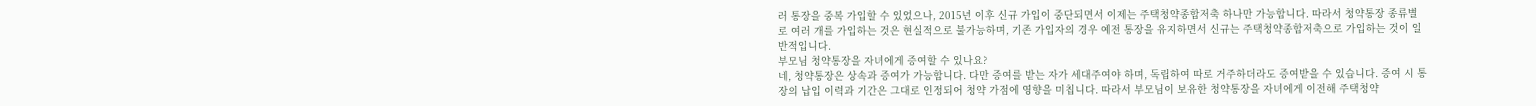러 통장을 중복 가입할 수 있었으나, 2015년 이후 신규 가입이 중단되면서 이제는 주택청약종합저축 하나만 가능합니다. 따라서 청약통장 종류별로 여러 개를 가입하는 것은 현실적으로 불가능하며, 기존 가입자의 경우 예전 통장을 유지하면서 신규는 주택청약종합저축으로 가입하는 것이 일반적입니다.
부모님 청약통장을 자녀에게 증여할 수 있나요?
네, 청약통장은 상속과 증여가 가능합니다. 다만 증여를 받는 자가 세대주여야 하며, 독립하여 따로 거주하더라도 증여받을 수 있습니다. 증여 시 통장의 납입 이력과 기간은 그대로 인정되어 청약 가점에 영향을 미칩니다. 따라서 부모님이 보유한 청약통장을 자녀에게 이전해 주택청약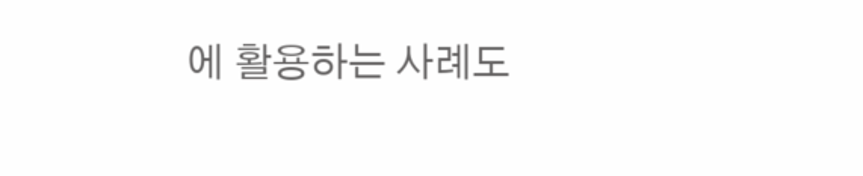에 활용하는 사례도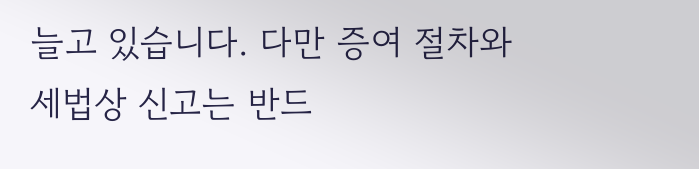늘고 있습니다. 다만 증여 절차와 세법상 신고는 반드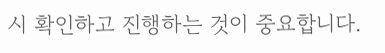시 확인하고 진행하는 것이 중요합니다.